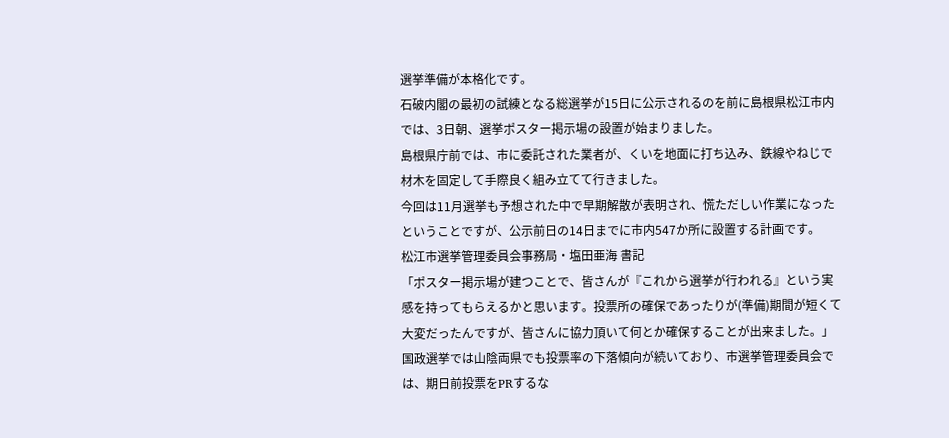選挙準備が本格化です。
石破内閣の最初の試練となる総選挙が15日に公示されるのを前に島根県松江市内では、3日朝、選挙ポスター掲示場の設置が始まりました。
島根県庁前では、市に委託された業者が、くいを地面に打ち込み、鉄線やねじで材木を固定して手際良く組み立てて行きました。
今回は11月選挙も予想された中で早期解散が表明され、慌ただしい作業になったということですが、公示前日の14日までに市内547か所に設置する計画です。
松江市選挙管理委員会事務局・塩田亜海 書記
「ポスター掲示場が建つことで、皆さんが『これから選挙が行われる』という実感を持ってもらえるかと思います。投票所の確保であったりが(準備)期間が短くて大変だったんですが、皆さんに協力頂いて何とか確保することが出来ました。」
国政選挙では山陰両県でも投票率の下落傾向が続いており、市選挙管理委員会では、期日前投票をPRするな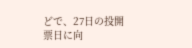どで、27日の投開票日に向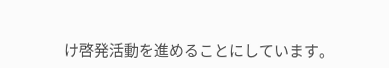け啓発活動を進めることにしています。